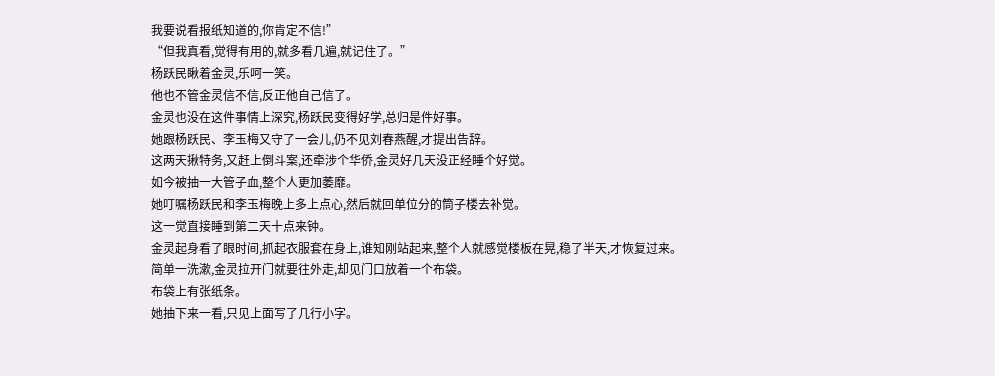我要说看报纸知道的,你肯定不信!”
“但我真看,觉得有用的,就多看几遍,就记住了。”
杨跃民瞅着金灵,乐呵一笑。
他也不管金灵信不信,反正他自己信了。
金灵也没在这件事情上深究,杨跃民变得好学,总归是件好事。
她跟杨跃民、李玉梅又守了一会儿,仍不见刘春燕醒,才提出告辞。
这两天揪特务,又赶上倒斗案,还牵涉个华侨,金灵好几天没正经睡个好觉。
如今被抽一大管子血,整个人更加萎靡。
她叮嘱杨跃民和李玉梅晚上多上点心,然后就回单位分的筒子楼去补觉。
这一觉直接睡到第二天十点来钟。
金灵起身看了眼时间,抓起衣服套在身上,谁知刚站起来,整个人就感觉楼板在晃,稳了半天,才恢复过来。
简单一洗漱,金灵拉开门就要往外走,却见门口放着一个布袋。
布袋上有张纸条。
她抽下来一看,只见上面写了几行小字。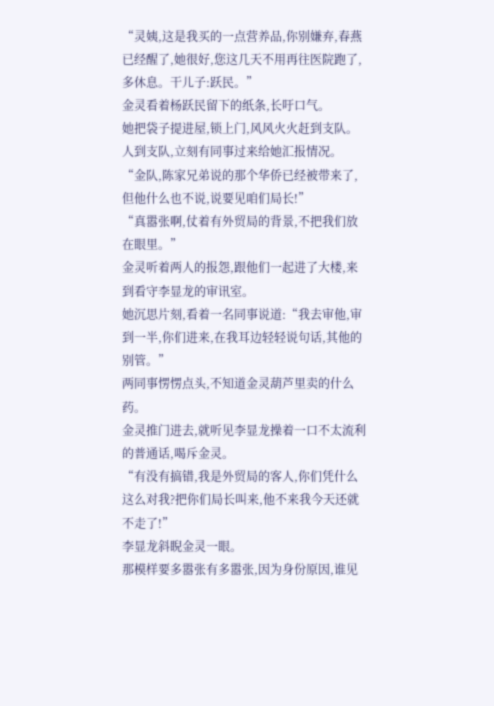“灵姨,这是我买的一点营养品,你别嫌弃,春燕已经醒了,她很好,您这几天不用再往医院跑了,多休息。干儿子:跃民。”
金灵看着杨跃民留下的纸条,长吁口气。
她把袋子提进屋,锁上门,风风火火赶到支队。
人到支队,立刻有同事过来给她汇报情况。
“金队,陈家兄弟说的那个华侨已经被带来了,但他什么也不说,说要见咱们局长!”
“真嚣张啊,仗着有外贸局的背景,不把我们放在眼里。”
金灵听着两人的报怨,跟他们一起进了大楼,来到看守李显龙的审讯室。
她沉思片刻,看着一名同事说道:“我去审他,审到一半,你们进来,在我耳边轻轻说句话,其他的别管。”
两同事愣愣点头,不知道金灵葫芦里卖的什么药。
金灵推门进去,就听见李显龙操着一口不太流利的普通话,喝斥金灵。
“有没有搞错,我是外贸局的客人,你们凭什么这么对我?把你们局长叫来,他不来我今天还就不走了!”
李显龙斜睨金灵一眼。
那模样要多嚣张有多嚣张,因为身份原因,谁见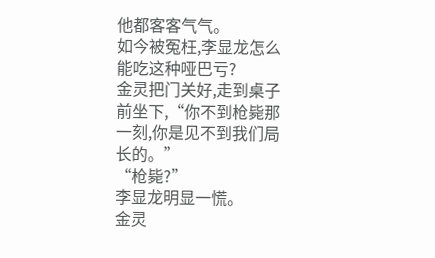他都客客气气。
如今被冤枉,李显龙怎么能吃这种哑巴亏?
金灵把门关好,走到桌子前坐下,“你不到枪毙那一刻,你是见不到我们局长的。”
“枪毙?”
李显龙明显一慌。
金灵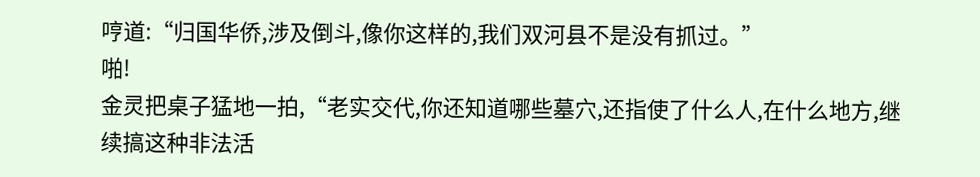哼道:“归国华侨,涉及倒斗,像你这样的,我们双河县不是没有抓过。”
啪!
金灵把桌子猛地一拍,“老实交代,你还知道哪些墓穴,还指使了什么人,在什么地方,继续搞这种非法活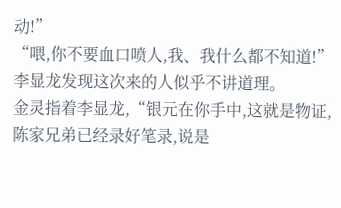动!”
“喂,你不要血口喷人,我、我什么都不知道!”
李显龙发现这次来的人似乎不讲道理。
金灵指着李显龙,“银元在你手中,这就是物证,陈家兄弟已经录好笔录,说是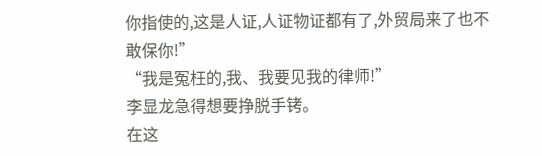你指使的,这是人证,人证物证都有了,外贸局来了也不敢保你!”
“我是冤枉的,我、我要见我的律师!”
李显龙急得想要挣脱手铐。
在这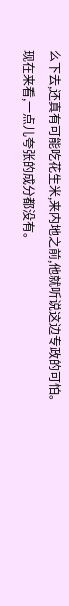么下去,还真有可能吃花生米,来内地之前,他就听说这边专政的可怕。
现在来看,一点儿夸张的成分都没有。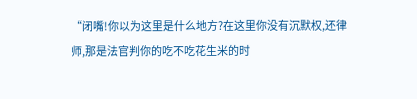“闭嘴!你以为这里是什么地方?在这里你没有沉默权,还律师,那是法官判你的吃不吃花生米的时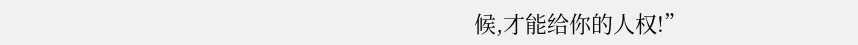候,才能给你的人权!”